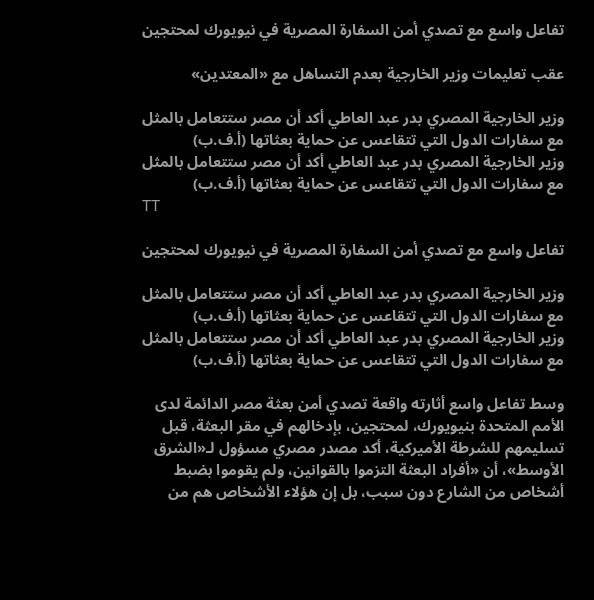تفاعل واسع مع تصدي أمن السفارة المصرية في نيويورك لمحتجين

عقب تعليمات وزير الخارجية بعدم التساهل مع «المعتدين»

وزير الخارجية المصري بدر عبد العاطي أكد أن مصر ستتعامل بالمثل مع سفارات الدول التي تتقاعس عن حماية بعثاتها (أ.ف.ب)
وزير الخارجية المصري بدر عبد العاطي أكد أن مصر ستتعامل بالمثل مع سفارات الدول التي تتقاعس عن حماية بعثاتها (أ.ف.ب)
TT

تفاعل واسع مع تصدي أمن السفارة المصرية في نيويورك لمحتجين

وزير الخارجية المصري بدر عبد العاطي أكد أن مصر ستتعامل بالمثل مع سفارات الدول التي تتقاعس عن حماية بعثاتها (أ.ف.ب)
وزير الخارجية المصري بدر عبد العاطي أكد أن مصر ستتعامل بالمثل مع سفارات الدول التي تتقاعس عن حماية بعثاتها (أ.ف.ب)

وسط تفاعل واسع أثارته واقعة تصدي أمن بعثة مصر الدائمة لدى الأمم المتحدة بنيويورك، لمحتجين، بإدخالهم في مقر البعثة، قبل تسليمهم للشرطة الأميركية، أكد مصدر مصري مسؤول لـ«الشرق الأوسط»، أن «أفراد البعثة التزموا بالقوانين، ولم يقوموا بضبط أشخاص من الشارع دون سبب، بل إن هؤلاء الأشخاص هم من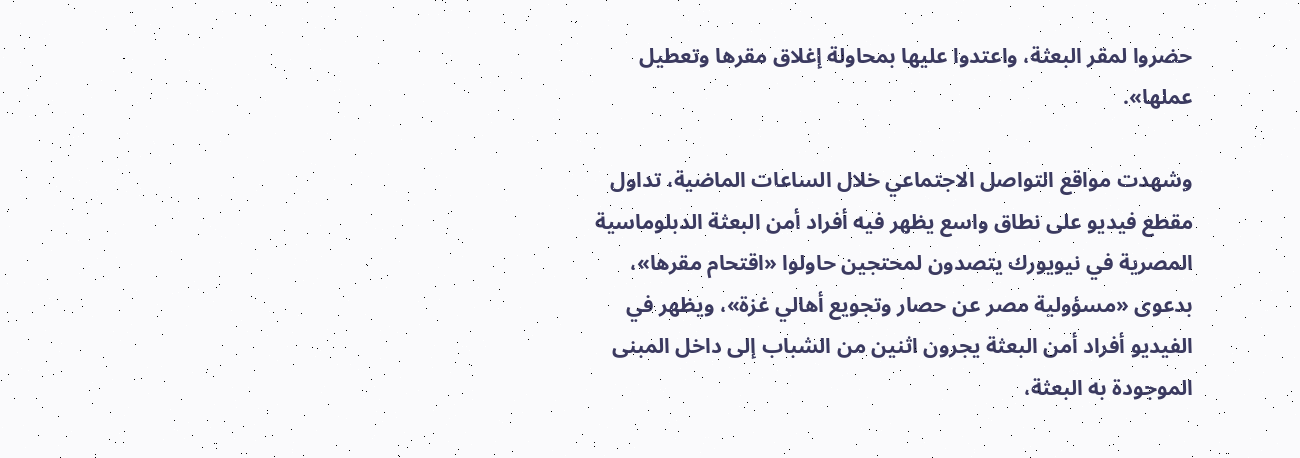حضروا لمقر البعثة، واعتدوا عليها بمحاولة إغلاق مقرها وتعطيل عملها».

وشهدت مواقع التواصل الاجتماعي خلال الساعات الماضية، تداول مقطع فيديو على نطاق واسع يظهر فيه أفراد أمن البعثة الدبلوماسية المصرية في نيويورك يتصدون لمحتجين حاولوا «اقتحام مقرها»، بدعوى «مسؤولية مصر عن حصار وتجويع أهالي غزة»، ويظهر في الفيديو أفراد أمن البعثة يجرون اثنين من الشباب إلى داخل المبنى الموجودة به البعثة،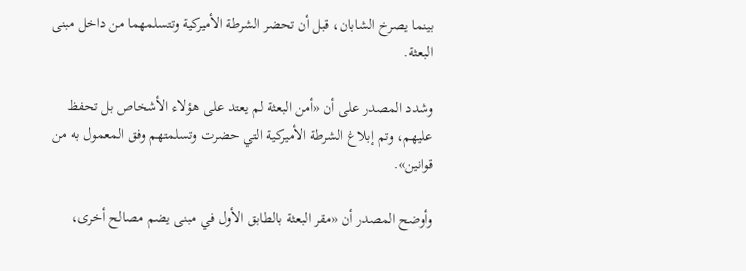بينما يصرخ الشابان، قبل أن تحضر الشرطة الأميركية وتتسلمهما من داخل مبنى البعثة.

وشدد المصدر على أن «أمن البعثة لم يعتد على هؤلاء الأشخاص بل تحفظ عليهم، وتم إبلاغ الشرطة الأميركية التي حضرت وتسلمتهم وفق المعمول به من قوانين».

وأوضح المصدر أن «مقر البعثة بالطابق الأول في مبنى يضم مصالح أخرى،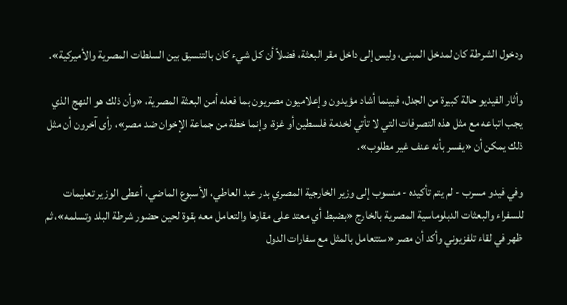ودخول الشرطة كان لمدخل المبنى، وليس إلى داخل مقر البعثة، فضلاً أن كل شيء كان بالتنسيق بين السلطات المصرية والأميركية».

وأثار الفيديو حالة كبيرة من الجدل، فبينما أشاد مؤيدون وإعلاميون مصريون بما فعله أمن البعثة المصرية، «وأن ذلك هو النهج الذي يجب اتباعه مع مثل هذه التصرفات التي لا تأتي لخدمة فلسطين أو غزة، وإنما خطة من جماعة الإخوان ضد مصر»، رأى آخرون أن مثل ذلك يمكن أن «يفسر بأنه عنف غير مطلوب».

وفي فيدو مسرب - لم يتم تأكيده - منسوب إلى وزير الخارجية المصري بدر عبد العاطي، الأسبوع الماضي، أعطى الوزير تعليمات للسفراء والبعثات الدبلوماسية المصرية بالخارج «بضبط أي معتد على مقارها والتعامل معه بقوة لحين حضور شرطة البلد وتسلمه»، ثم ظهر في لقاء تلفزيوني وأكد أن مصر «ستتعامل بالمثل مع سفارات الدول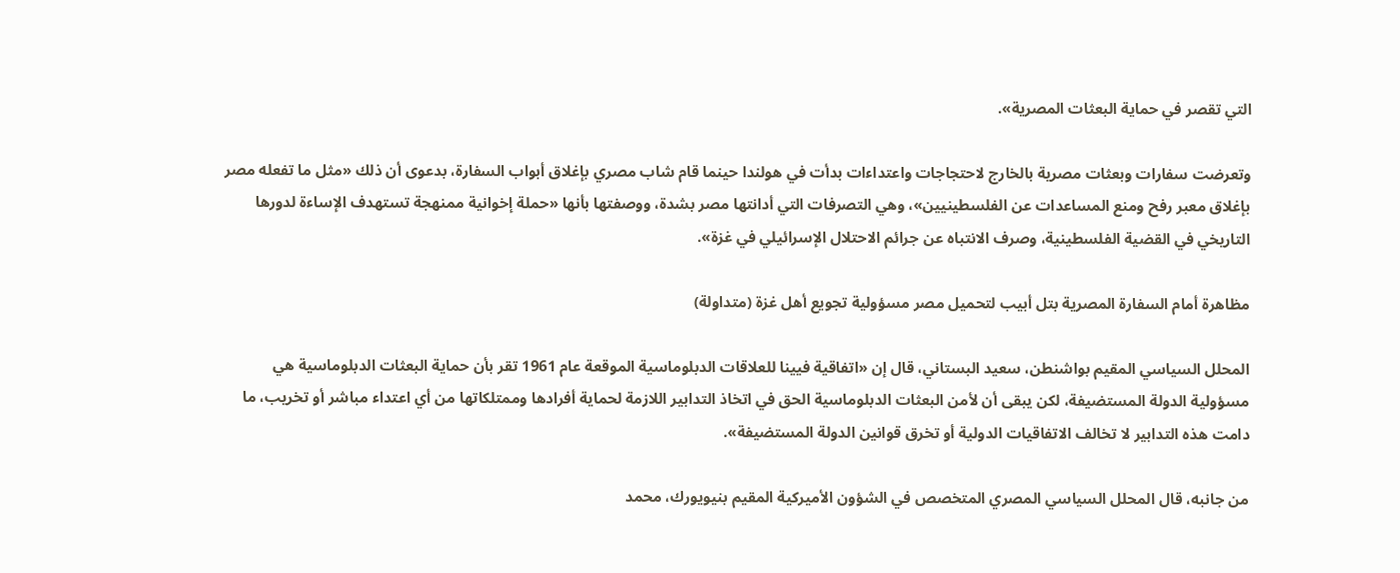التي تقصر في حماية البعثات المصرية».

وتعرضت سفارات وبعثات مصرية بالخارج لاحتجاجات واعتداءات بدأت في هولندا حينما قام شاب مصري بإغلاق أبواب السفارة، بدعوى أن ذلك «مثل ما تفعله مصر بإغلاق معبر رفح ومنع المساعدات عن الفلسطينيين»، وهي التصرفات التي أدانتها مصر بشدة، ووصفتها بأنها «حملة إخوانية ممنهجة تستهدف الإساءة لدورها التاريخي في القضية الفلسطينية، وصرف الانتباه عن جرائم الاحتلال الإسرائيلي في غزة».

مظاهرة أمام السفارة المصرية بتل أبيب لتحميل مصر مسؤولية تجويع أهل غزة (متداولة)

المحلل السياسي المقيم بواشنطن، سعيد البستاني، قال إن «اتفاقية فيينا للعلاقات الدبلوماسية الموقعة عام 1961 تقر بأن حماية البعثات الدبلوماسية هي مسؤولية الدولة المستضيفة، لكن يبقى أن لأمن البعثات الدبلوماسية الحق في اتخاذ التدابير اللازمة لحماية أفرادها وممتلكاتها من أي اعتداء مباشر أو تخريب، ما دامت هذه التدابير لا تخالف الاتفاقيات الدولية أو تخرق قوانين الدولة المستضيفة».

من جانبه، قال المحلل السياسي المصري المتخصص في الشؤون الأميركية المقيم بنيويورك، محمد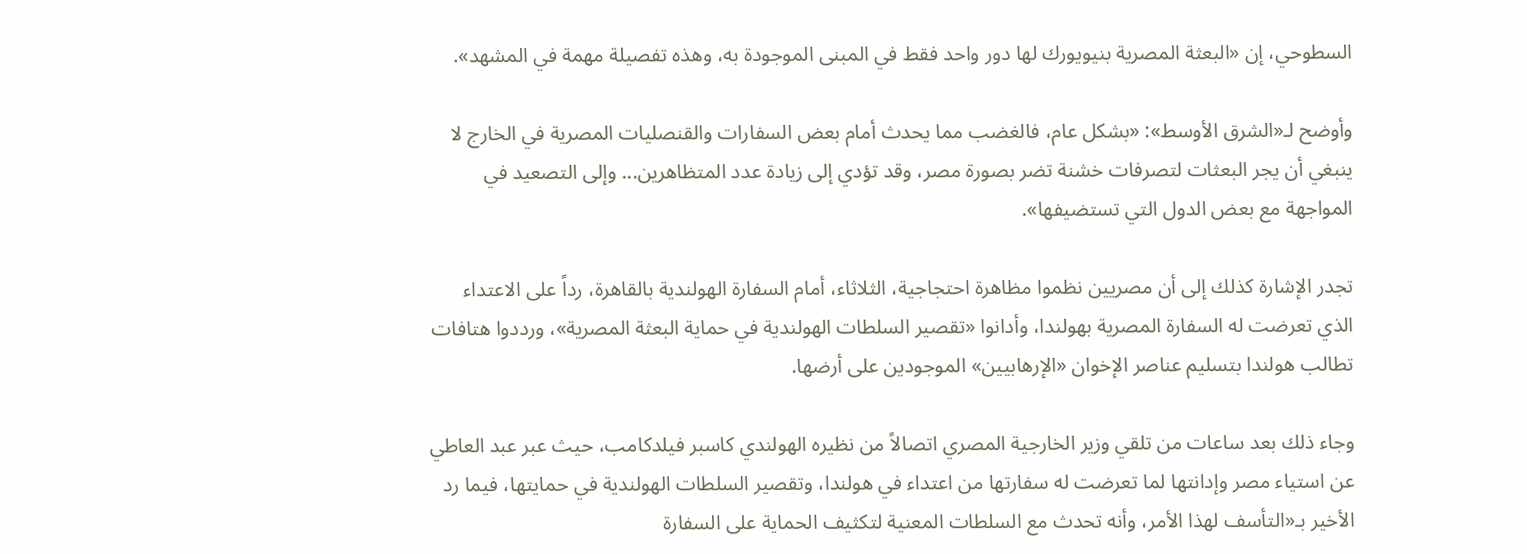السطوحي، إن «البعثة المصرية بنيويورك لها دور واحد فقط في المبنى الموجودة به، وهذه تفصيلة مهمة في المشهد».

وأوضح لـ«الشرق الأوسط»: «بشكل عام، فالغضب مما يحدث أمام بعض السفارات والقنصليات المصرية في الخارج لا ينبغي أن يجر البعثات لتصرفات خشنة تضر بصورة مصر، وقد تؤدي إلى زيادة عدد المتظاهرين... وإلى التصعيد في المواجهة مع بعض الدول التي تستضيفها».

تجدر الإشارة كذلك إلى أن مصريين نظموا مظاهرة احتجاجية، الثلاثاء، أمام السفارة الهولندية بالقاهرة، رداً على الاعتداء الذي تعرضت له السفارة المصرية بهولندا، وأدانوا «تقصير السلطات الهولندية في حماية البعثة المصرية»، ورددوا هتافات تطالب هولندا بتسليم عناصر الإخوان «الإرهابيين» الموجودين على أرضها.

وجاء ذلك بعد ساعات من تلقي وزير الخارجية المصري اتصالاً من نظيره الهولندي كاسبر فيلدكامب، حيث عبر عبد العاطي عن استياء مصر وإدانتها لما تعرضت له سفارتها من اعتداء في هولندا، وتقصير السلطات الهولندية في حمايتها، فيما رد الأخير بـ«التأسف لهذا الأمر، وأنه تحدث مع السلطات المعنية لتكثيف الحماية على السفارة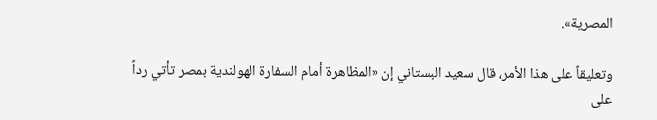المصرية».

وتعليقاً على هذا الأمر، قال سعيد البستاني إن «المظاهرة أمام السفارة الهولندية بمصر تأتي رداً على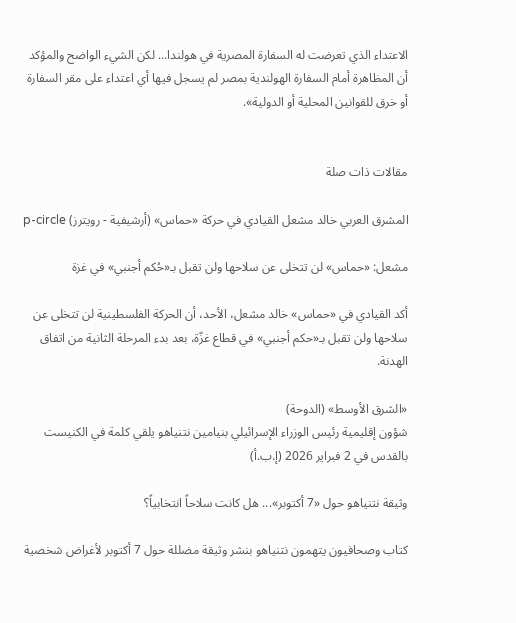الاعتداء الذي تعرضت له السفارة المصرية في هولندا... لكن الشيء الواضح والمؤكد أن المظاهرة أمام السفارة الهولندية بمصر لم يسجل فيها أي اعتداء على مقر السفارة أو خرق للقوانين المحلية أو الدولية».


مقالات ذات صلة

المشرق العربي خالد مشعل القيادي في حركة «حماس» (أرشيفية - رويترز) p-circle

مشعل: «حماس» لن تتخلى عن سلاحها ولن تقبل بـ«حُكم أجنبي» في غزة

أكد القيادي في «حماس» خالد مشعل، الأحد، أن الحركة الفلسطينية لن تتخلى عن سلاحها ولن تقبل بـ«حكم أجنبي» في قطاع غزّة، بعد بدء المرحلة الثانية من اتفاق الهدنة.

«الشرق الأوسط» (الدوحة)
شؤون إقليمية رئيس الوزراء الإسرائيلي بنيامين نتنياهو يلقي كلمة في الكنيست بالقدس في 2 فبراير 2026 (إ.ب.أ)

وثيقة نتنياهو حول «7 أكتوبر»... هل كانت سلاحاً انتخابياً؟

كتاب وصحافيون يتهمون نتنياهو بنشر وثيقة مضللة حول 7 أكتوبر لأغراض شخصية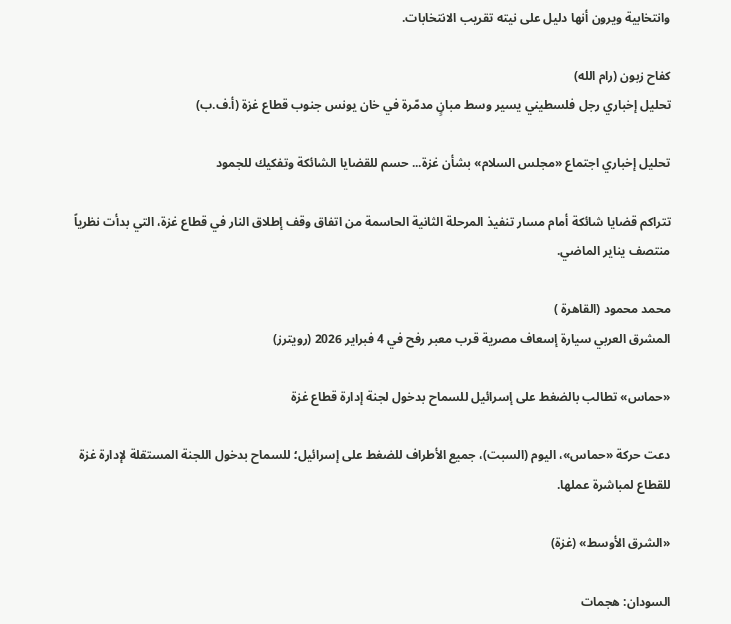وانتخابية ويرون أنها دليل على نيته تقريب الانتخابات.

كفاح زبون (رام الله)
تحليل إخباري رجل فلسطيني يسير وسط مبانٍ مدمّرة في خان يونس جنوب قطاع غزة (أ.ف.ب)

تحليل إخباري اجتماع «مجلس السلام» بشأن غزة... حسم للقضايا الشائكة وتفكيك للجمود

تتراكم قضايا شائكة أمام مسار تنفيذ المرحلة الثانية الحاسمة من اتفاق وقف إطلاق النار في قطاع غزة، التي بدأت نظرياً منتصف يناير الماضي.

محمد محمود (القاهرة )
المشرق العربي سيارة إسعاف مصرية قرب معبر رفح في 4 فبراير 2026 (رويترز)

«حماس» تطالب بالضغط على إسرائيل للسماح بدخول لجنة إدارة قطاع غزة

دعت حركة «حماس»، اليوم (السبت)، جميع الأطراف للضغط على إسرائيل؛ للسماح بدخول اللجنة المستقلة لإدارة غزة للقطاع لمباشرة عملها.

«الشرق الأوسط» (غزة)

السودان: هجمات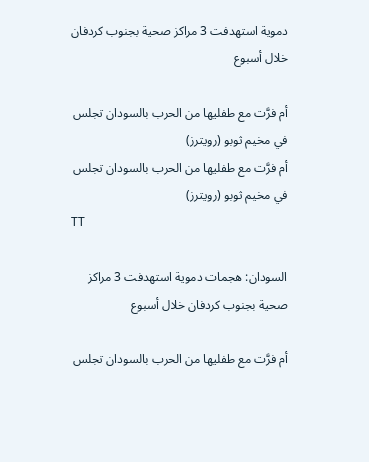دموية استهدفت 3 مراكز صحية بجنوب كردفان خلال أسبوع

أم فرَّت مع طفليها من الحرب بالسودان تجلس في مخيم ثوبو (رويترز)
أم فرَّت مع طفليها من الحرب بالسودان تجلس في مخيم ثوبو (رويترز)
TT

السودان: هجمات دموية استهدفت 3 مراكز صحية بجنوب كردفان خلال أسبوع

أم فرَّت مع طفليها من الحرب بالسودان تجلس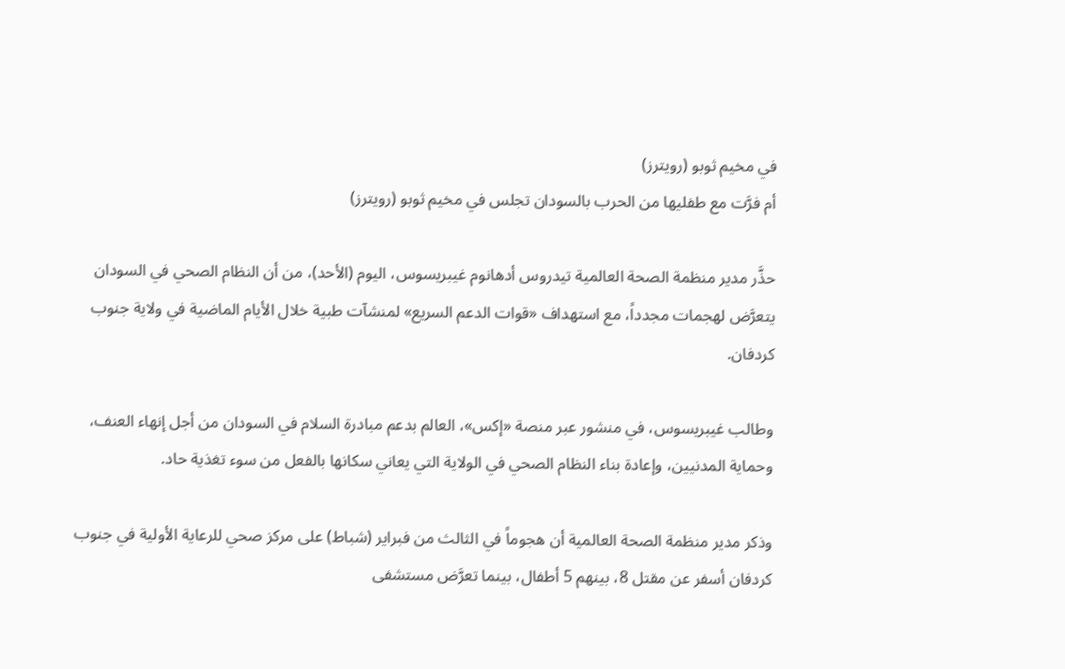في مخيم ثوبو (رويترز)
أم فرَّت مع طفليها من الحرب بالسودان تجلس في مخيم ثوبو (رويترز)

حذَّر مدير منظمة الصحة العالمية تيدروس أدهانوم غيبريسوس، اليوم (الأحد)، من أن النظام الصحي في السودان يتعرَّض لهجمات مجدداً، مع استهداف «قوات الدعم السريع» لمنشآت طبية خلال الأيام الماضية في ولاية جنوب كردفان.

وطالب غيبريسوس، في منشور عبر منصة «إكس»، العالم بدعم مبادرة السلام في السودان من أجل إنهاء العنف، وحماية المدنيين، وإعادة بناء النظام الصحي في الولاية التي يعاني سكانها بالفعل من سوء تغذية حاد.

وذكر مدير منظمة الصحة العالمية أن هجوماً في الثالث من فبراير (شباط) على مركز صحي للرعاية الأولية في جنوب كردفان أسفر عن مقتل 8، بينهم 5 أطفال، بينما تعرَّض مستشفى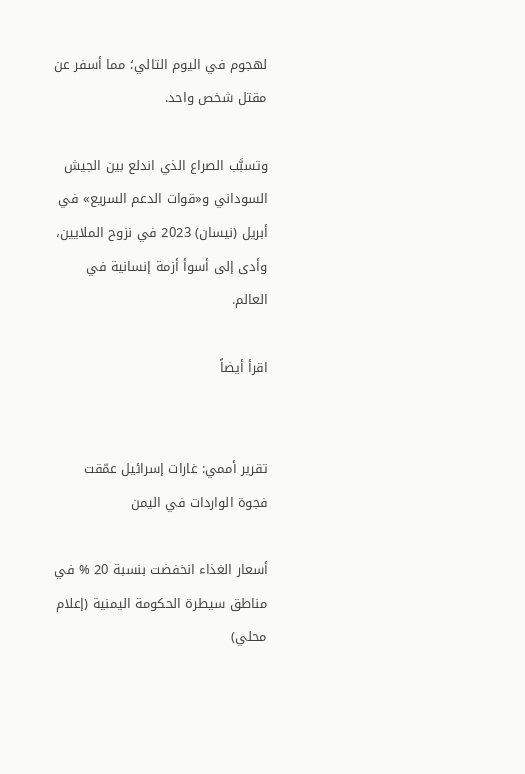لهجوم في اليوم التالي؛ مما أسفر عن مقتل شخص واحد.

وتسبَّب الصراع الذي اندلع بين الجيش السوداني و«قوات الدعم السريع» في أبريل (نيسان) 2023 في نزوح الملايين، وأدى إلى أسوأ أزمة إنسانية في العالم.

اقرأ أيضاً


تقرير أممي: غارات إسرائيل عمّقت فجوة الواردات في اليمن

أسعار الغذاء انخفضت بنسبة 20 % في مناطق سيطرة الحكومة اليمنية (إعلام محلي)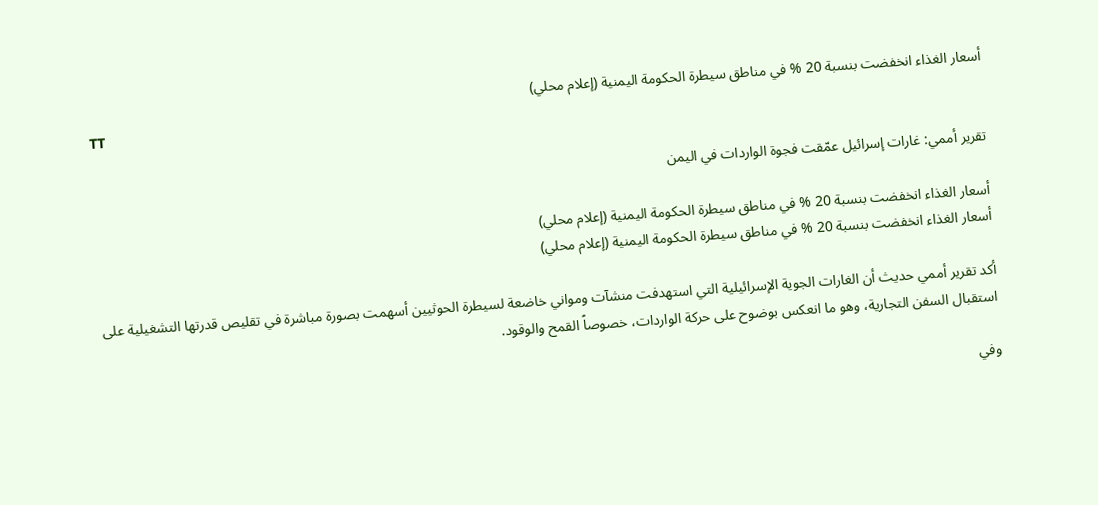أسعار الغذاء انخفضت بنسبة 20 % في مناطق سيطرة الحكومة اليمنية (إعلام محلي)
TT

تقرير أممي: غارات إسرائيل عمّقت فجوة الواردات في اليمن

أسعار الغذاء انخفضت بنسبة 20 % في مناطق سيطرة الحكومة اليمنية (إعلام محلي)
أسعار الغذاء انخفضت بنسبة 20 % في مناطق سيطرة الحكومة اليمنية (إعلام محلي)

أكد تقرير أممي حديث أن الغارات الجوية الإسرائيلية التي استهدفت منشآت ومواني خاضعة لسيطرة الحوثيين أسهمت بصورة مباشرة في تقليص قدرتها التشغيلية على استقبال السفن التجارية، وهو ما انعكس بوضوح على حركة الواردات، خصوصاً القمح والوقود.

وفي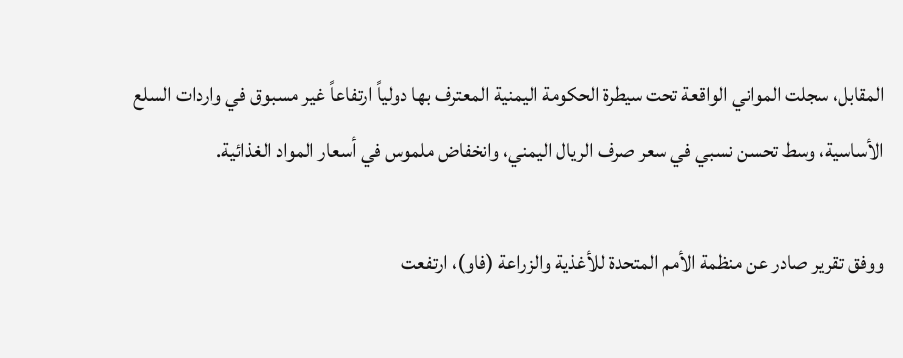المقابل، سجلت المواني الواقعة تحت سيطرة الحكومة اليمنية المعترف بها دولياً ارتفاعاً غير مسبوق في واردات السلع الأساسية، وسط تحسن نسبي في سعر صرف الريال اليمني، وانخفاض ملموس في أسعار المواد الغذائية.

ووفق تقرير صادر عن منظمة الأمم المتحدة للأغذية والزراعة (فاو)، ارتفعت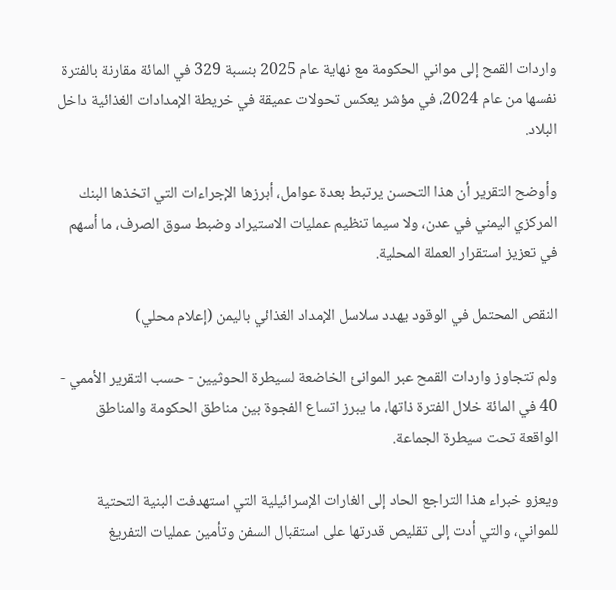واردات القمح إلى مواني الحكومة مع نهاية عام 2025 بنسبة 329 في المائة مقارنة بالفترة نفسها من عام 2024، في مؤشر يعكس تحولات عميقة في خريطة الإمدادات الغذائية داخل البلاد.

وأوضح التقرير أن هذا التحسن يرتبط بعدة عوامل، أبرزها الإجراءات التي اتخذها البنك المركزي اليمني في عدن، ولا سيما تنظيم عمليات الاستيراد وضبط سوق الصرف، ما أسهم في تعزيز استقرار العملة المحلية.

النقص المحتمل في الوقود يهدد سلاسل الإمداد الغذائي باليمن (إعلام محلي)

ولم تتجاوز واردات القمح عبر الموانئ الخاضعة لسيطرة الحوثيين - حسب التقرير الأممي - 40 في المائة خلال الفترة ذاتها، ما يبرز اتساع الفجوة بين مناطق الحكومة والمناطق الواقعة تحت سيطرة الجماعة.

ويعزو خبراء هذا التراجع الحاد إلى الغارات الإسرائيلية التي استهدفت البنية التحتية للمواني، والتي أدت إلى تقليص قدرتها على استقبال السفن وتأمين عمليات التفريغ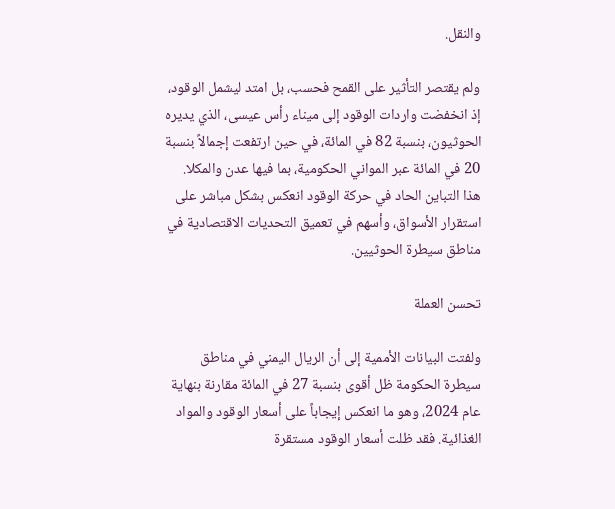والنقل.

ولم يقتصر التأثير على القمح فحسب، بل امتد ليشمل الوقود، إذ انخفضت واردات الوقود إلى ميناء رأس عيسى، الذي يديره الحوثيون، بنسبة 82 في المائة، في حين ارتفعت إجمالاً بنسبة 20 في المائة عبر المواني الحكومية، بما فيها عدن والمكلا. هذا التباين الحاد في حركة الوقود انعكس بشكل مباشر على استقرار الأسواق، وأسهم في تعميق التحديات الاقتصادية في مناطق سيطرة الحوثيين.

تحسن العملة

ولفتت البيانات الأممية إلى أن الريال اليمني في مناطق سيطرة الحكومة ظل أقوى بنسبة 27 في المائة مقارنة بنهاية عام 2024، وهو ما انعكس إيجاباً على أسعار الوقود والمواد الغذائية. فقد ظلت أسعار الوقود مستقرة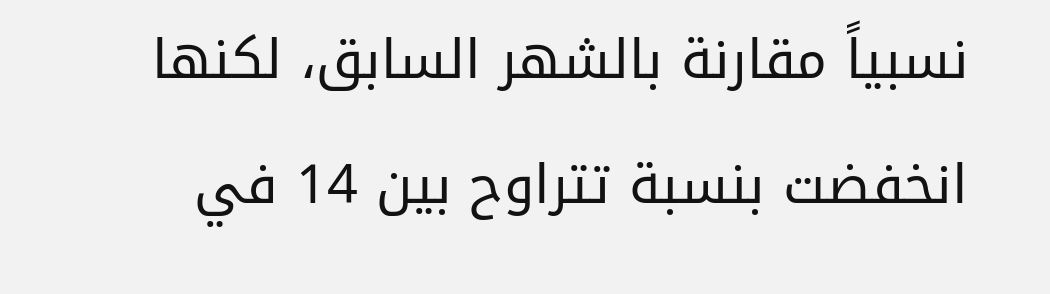نسبياً مقارنة بالشهر السابق، لكنها انخفضت بنسبة تتراوح بين 14 في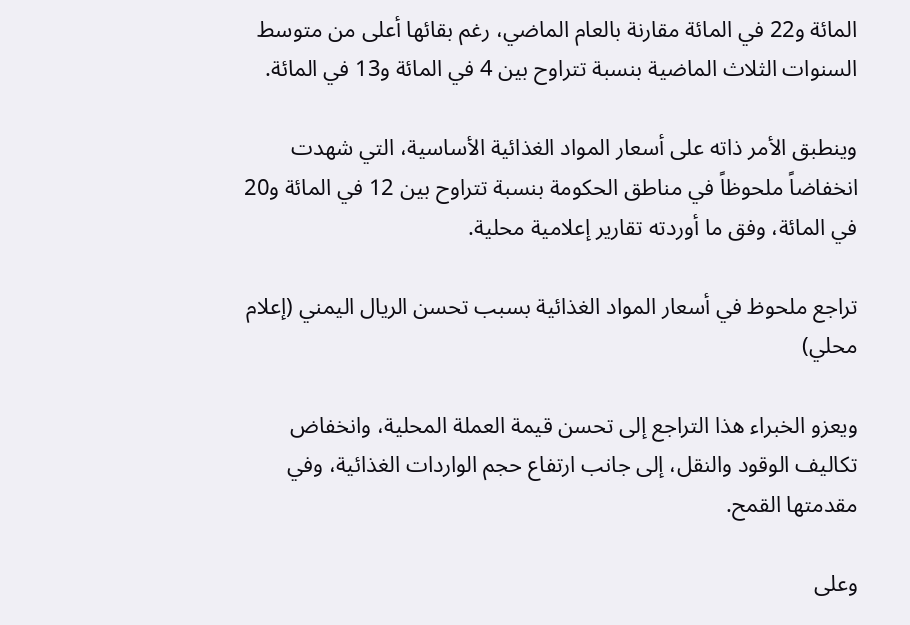المائة و22 في المائة مقارنة بالعام الماضي، رغم بقائها أعلى من متوسط السنوات الثلاث الماضية بنسبة تتراوح بين 4 في المائة و13 في المائة.

وينطبق الأمر ذاته على أسعار المواد الغذائية الأساسية، التي شهدت انخفاضاً ملحوظاً في مناطق الحكومة بنسبة تتراوح بين 12 في المائة و20 في المائة، وفق ما أوردته تقارير إعلامية محلية.

تراجع ملحوظ في أسعار المواد الغذائية بسبب تحسن الريال اليمني (إعلام محلي)

ويعزو الخبراء هذا التراجع إلى تحسن قيمة العملة المحلية، وانخفاض تكاليف الوقود والنقل، إلى جانب ارتفاع حجم الواردات الغذائية، وفي مقدمتها القمح.

وعلى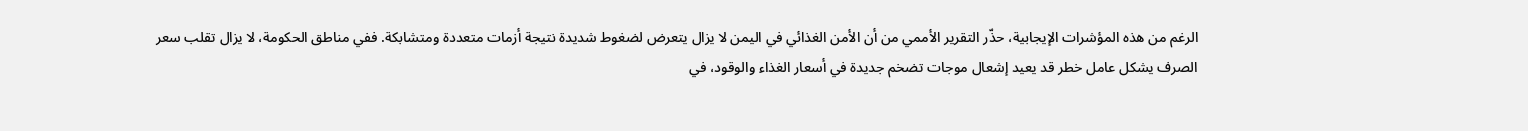الرغم من هذه المؤشرات الإيجابية، حذّر التقرير الأممي من أن الأمن الغذائي في اليمن لا يزال يتعرض لضغوط شديدة نتيجة أزمات متعددة ومتشابكة. ففي مناطق الحكومة، لا يزال تقلب سعر الصرف يشكل عامل خطر قد يعيد إشعال موجات تضخم جديدة في أسعار الغذاء والوقود، في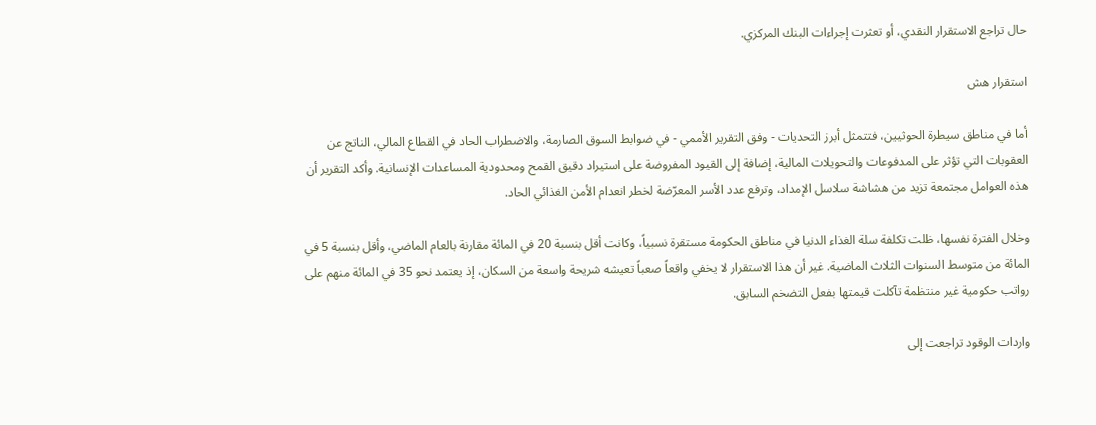حال تراجع الاستقرار النقدي، أو تعثرت إجراءات البنك المركزي.

استقرار هش

أما في مناطق سيطرة الحوثيين، فتتمثل أبرز التحديات - وفق التقرير الأممي - في ضوابط السوق الصارمة، والاضطراب الحاد في القطاع المالي، الناتج عن العقوبات التي تؤثر على المدفوعات والتحويلات المالية، إضافة إلى القيود المفروضة على استيراد دقيق القمح ومحدودية المساعدات الإنسانية. وأكد التقرير أن هذه العوامل مجتمعة تزيد من هشاشة سلاسل الإمداد، وترفع عدد الأسر المعرّضة لخطر انعدام الأمن الغذائي الحاد.

وخلال الفترة نفسها، ظلت تكلفة سلة الغذاء الدنيا في مناطق الحكومة مستقرة نسبياً، وكانت أقل بنسبة 20 في المائة مقارنة بالعام الماضي، وأقل بنسبة 5 في المائة من متوسط السنوات الثلاث الماضية. غير أن هذا الاستقرار لا يخفي واقعاً صعباً تعيشه شريحة واسعة من السكان، إذ يعتمد نحو 35 في المائة منهم على رواتب حكومية غير منتظمة تآكلت قيمتها بفعل التضخم السابق.

واردات الوقود تراجعت إلى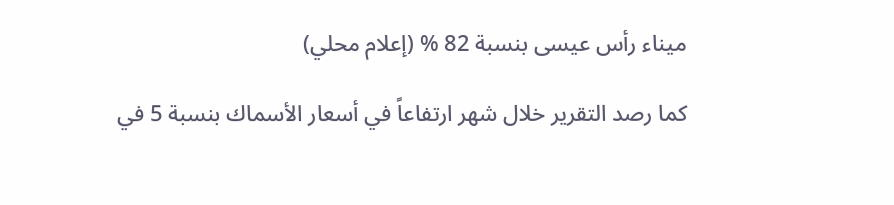ميناء رأس عيسى بنسبة 82 % (إعلام محلي)

كما رصد التقرير خلال شهر ارتفاعاً في أسعار الأسماك بنسبة 5 في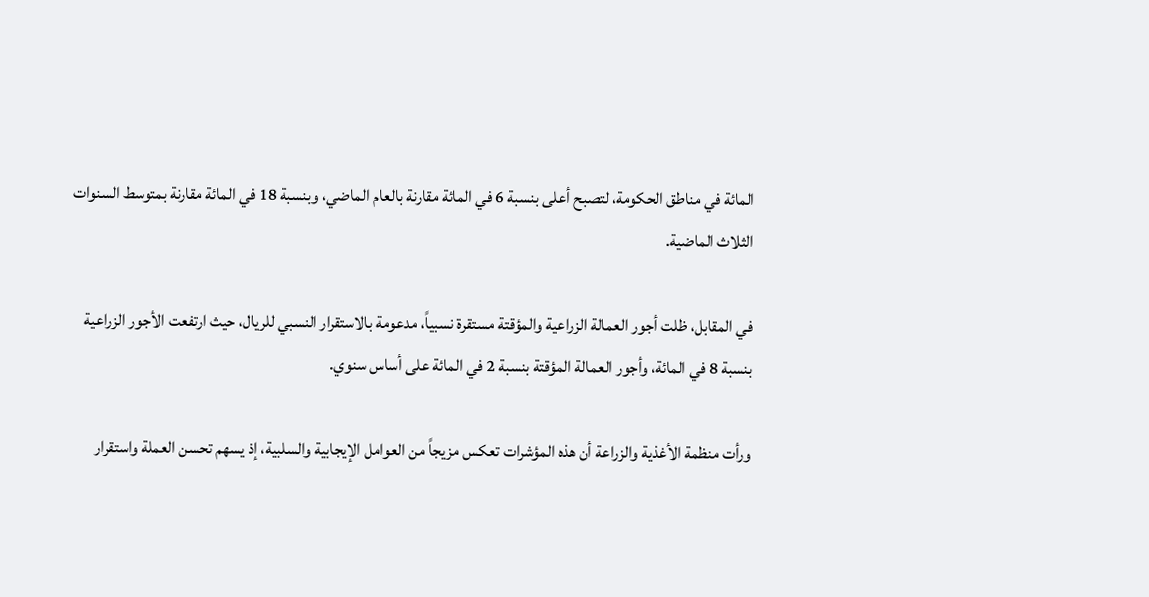المائة في مناطق الحكومة، لتصبح أعلى بنسبة 6 في المائة مقارنة بالعام الماضي، وبنسبة 18 في المائة مقارنة بمتوسط السنوات الثلاث الماضية.

في المقابل، ظلت أجور العمالة الزراعية والمؤقتة مستقرة نسبياً، مدعومة بالاستقرار النسبي للريال، حيث ارتفعت الأجور الزراعية بنسبة 8 في المائة، وأجور العمالة المؤقتة بنسبة 2 في المائة على أساس سنوي.

ورأت منظمة الأغذية والزراعة أن هذه المؤشرات تعكس مزيجاً من العوامل الإيجابية والسلبية، إذ يسهم تحسن العملة واستقرار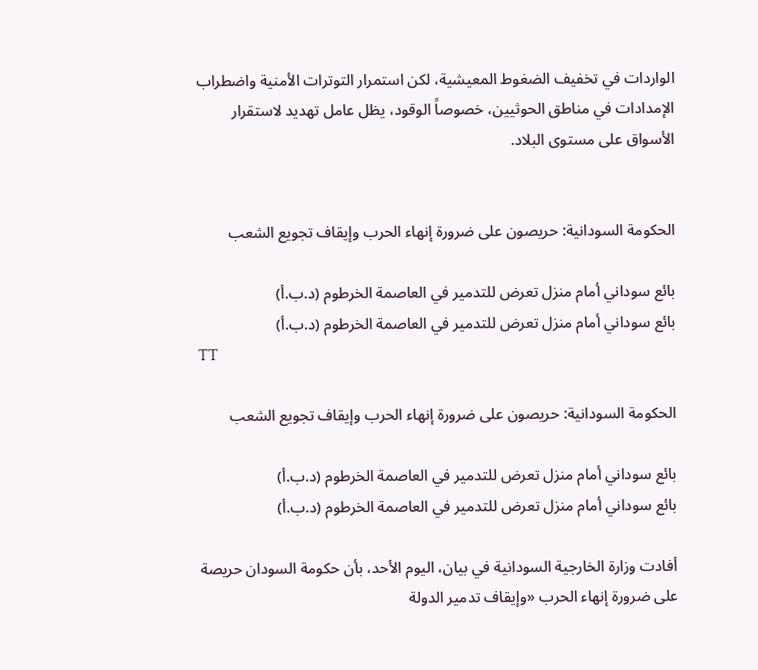الواردات في تخفيف الضغوط المعيشية، لكن استمرار التوترات الأمنية واضطراب الإمدادات في مناطق الحوثيين، خصوصاً الوقود، يظل عامل تهديد لاستقرار الأسواق على مستوى البلاد.


الحكومة السودانية: حريصون على ضرورة إنهاء الحرب وإيقاف تجويع الشعب

بائع سوداني أمام منزل تعرض للتدمير في العاصمة الخرطوم (د.ب.أ)
بائع سوداني أمام منزل تعرض للتدمير في العاصمة الخرطوم (د.ب.أ)
TT

الحكومة السودانية: حريصون على ضرورة إنهاء الحرب وإيقاف تجويع الشعب

بائع سوداني أمام منزل تعرض للتدمير في العاصمة الخرطوم (د.ب.أ)
بائع سوداني أمام منزل تعرض للتدمير في العاصمة الخرطوم (د.ب.أ)

أفادت وزارة الخارجية السودانية في بيان، اليوم الأحد، بأن حكومة السودان حريصة على ضرورة إنهاء الحرب «وإيقاف تدمير الدولة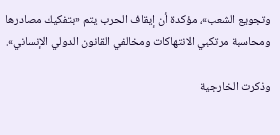وتجويع الشعب»، مؤكدة أن إيقاف الحرب يتم «بتفكيك مصادرها ومحاسبة مرتكبي الانتهاكات ومخالفي القانون الدولي الإنساني».

وذكرت الخارجية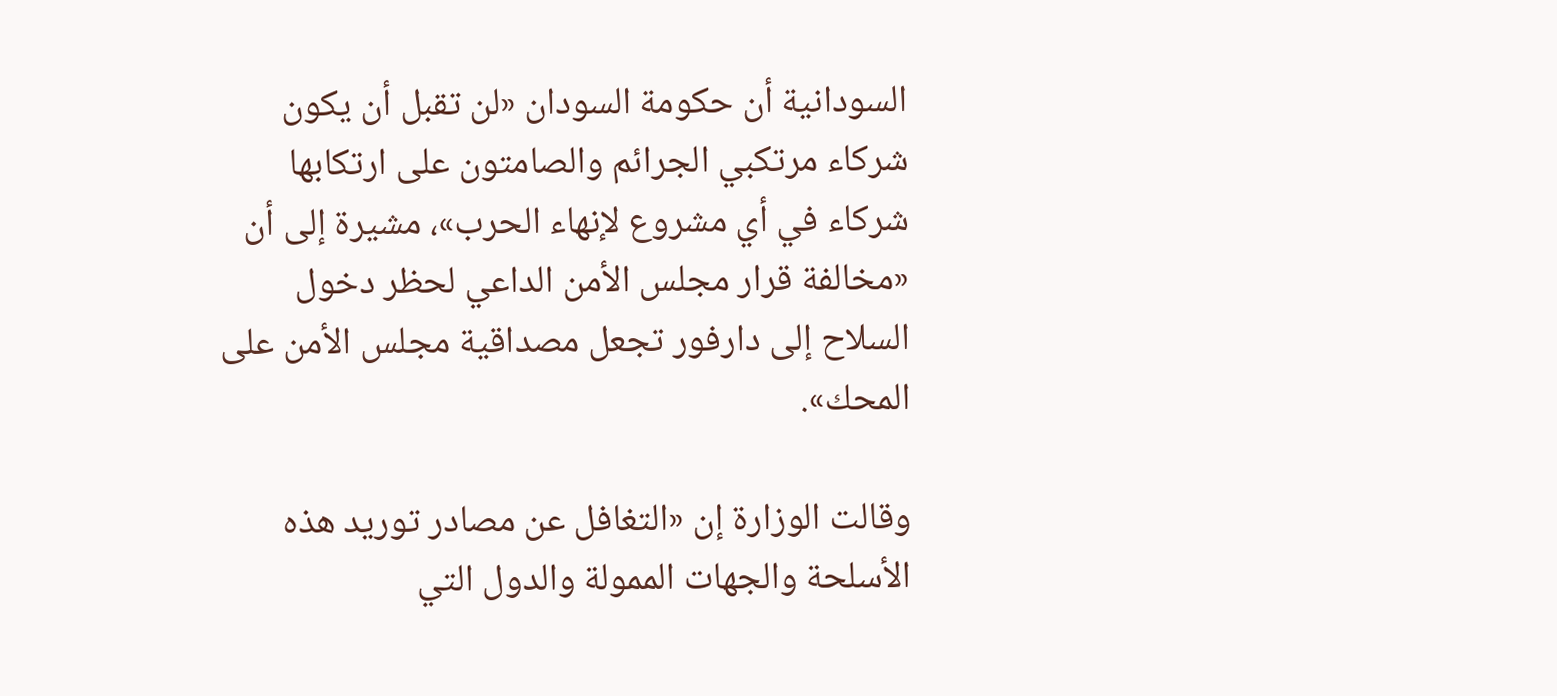السودانية أن حكومة السودان «لن تقبل أن يكون شركاء مرتكبي الجرائم والصامتون على ارتكابها شركاء في أي مشروع لإنهاء الحرب»، مشيرة إلى أن «مخالفة قرار مجلس الأمن الداعي لحظر دخول السلاح إلى دارفور تجعل مصداقية مجلس الأمن على المحك».

وقالت الوزارة إن «التغافل عن مصادر توريد هذه الأسلحة والجهات الممولة والدول التي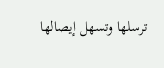ترسلها وتسهل إيصالها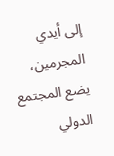إلى أيدي المجرمين، يضع المجتمع الدولي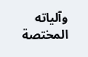وآلياته المختصة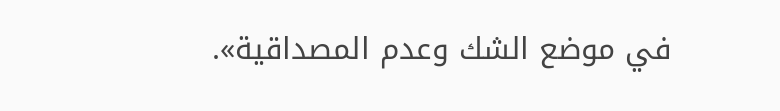في موضع الشك وعدم المصداقية».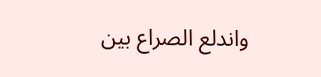واندلع الصراع بين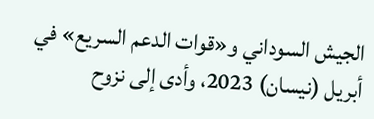الجيش السوداني و«قوات الدعم السريع» في أبريل (نيسان) 2023، وأدى إلى نزوح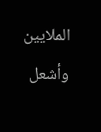الملايين وأشعل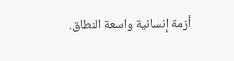أزمة إنسانية واسعة النطاق.